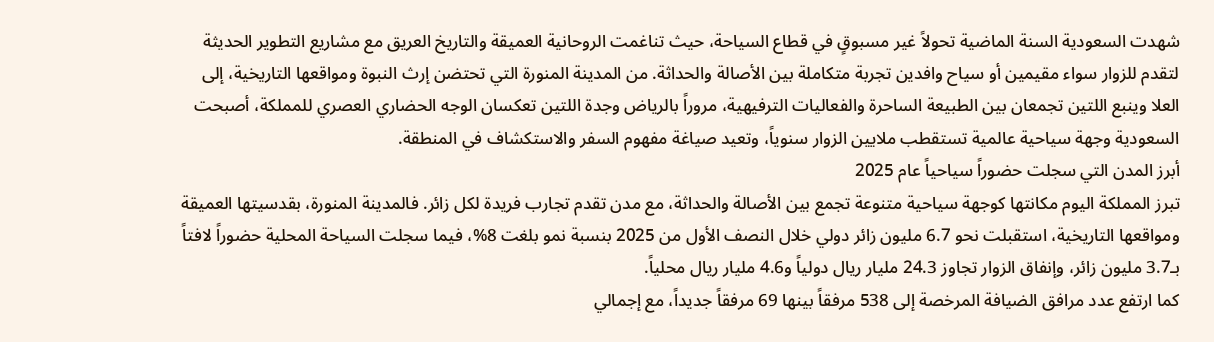شهدت السعودية السنة الماضية تحولاً غير مسبوقٍ في قطاع السياحة، حيث تناغمت الروحانية العميقة والتاريخ العريق مع مشاريع التطوير الحديثة لتقدم للزوار سواء مقيمين أو سياح وافدين تجربة متكاملة بين الأصالة والحداثة. من المدينة المنورة التي تحتضن إرث النبوة ومواقعها التاريخية، إلى العلا وينبع اللتين تجمعان بين الطبيعة الساحرة والفعاليات الترفيهية، مروراً بالرياض وجدة اللتين تعكسان الوجه الحضاري العصري للمملكة، أصبحت السعودية وجهة سياحية عالمية تستقطب ملايين الزوار سنوياً، وتعيد صياغة مفهوم السفر والاستكشاف في المنطقة.
أبرز المدن التي سجلت حضوراً سياحياً عام 2025
تبرز المملكة اليوم مكانتها كوجهة سياحية متنوعة تجمع بين الأصالة والحداثة، مع مدن تقدم تجارب فريدة لكل زائر. فالمدينة المنورة، بقدسيتها العميقة ومواقعها التاريخية، استقبلت نحو 6.7 مليون زائر دولي خلال النصف الأول من 2025 بنسبة نمو بلغت 8%، فيما سجلت السياحة المحلية حضوراً لافتاً بـ3.7 مليون زائر، وإنفاق الزوار تجاوز 24.3 مليار ريال دولياً و4.6 مليار ريال محلياً.
كما ارتفع عدد مرافق الضيافة المرخصة إلى 538 مرفقاً بينها 69 مرفقاً جديداً، مع إجمالي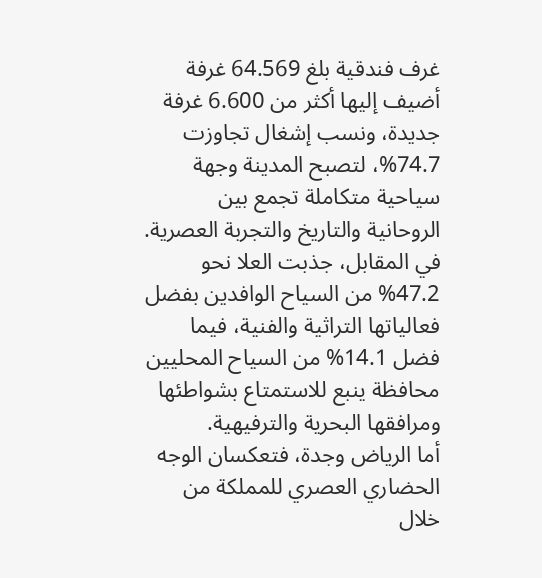غرف فندقية بلغ 64.569 غرفة أضيف إليها أكثر من 6.600 غرفة جديدة، ونسب إشغال تجاوزت 74.7%، لتصبح المدينة وجهة سياحية متكاملة تجمع بين الروحانية والتاريخ والتجربة العصرية.
في المقابل، جذبت العلا نحو 47.2% من السياح الوافدين بفضل فعالياتها التراثية والفنية، فيما فضل 14.1% من السياح المحليين محافظة ينبع للاستمتاع بشواطئها ومرافقها البحرية والترفيهية.
أما الرياض وجدة، فتعكسان الوجه الحضاري العصري للمملكة من خلال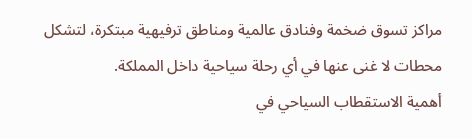مراكز تسوق ضخمة وفنادق عالمية ومناطق ترفيهية مبتكرة، لتشكل محطات لا غنى عنها في أي رحلة سياحية داخل المملكة.
أهمية الاستقطاب السياحي في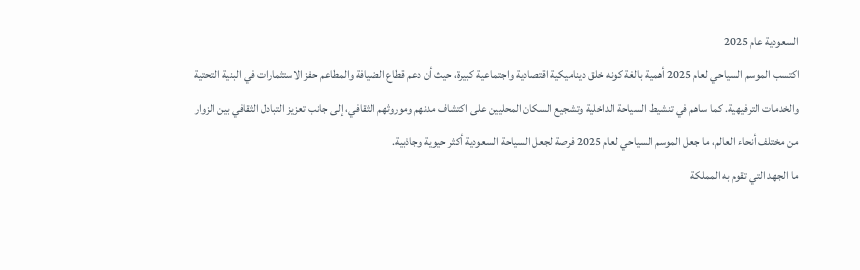السعودية عام 2025
اكتسب الموسم السياحي لعام 2025 أهمية بالغة كونه خلق ديناميكية اقتصادية واجتماعية كبيرة، حيث أن دعم قطاع الضيافة والمطاعم حفز الاستثمارات في البنية التحتية والخدمات الترفيهية. كما ساهم في تنشيط السياحة الداخلية وتشجيع السكان المحليين على اكتشاف مدنهم وموروثهم الثقافي، إلى جانب تعزيز التبادل الثقافي بين الزوار من مختلف أنحاء العالم، ما جعل الموسم السياحي لعام 2025 فرصة لجعل السياحة السعودية أكثر حيوية وجاذبية.
ما الجهد التي تقوم به المملكة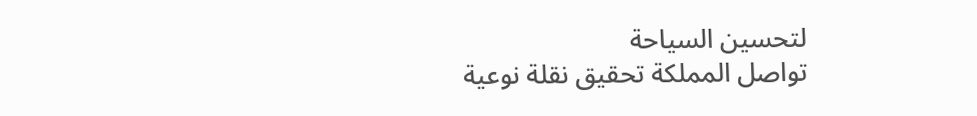لتحسين السياحة
تواصل المملكة تحقيق نقلة نوعية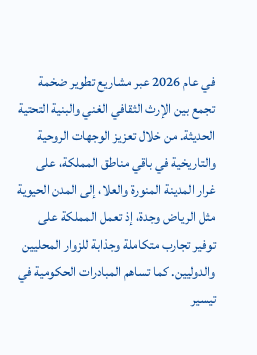في عام 2026 عبر مشاريع تطوير ضخمة تجمع بين الإرث الثقافي الغني والبنية التحتية الحديثة. من خلال تعزيز الوجهات الروحية والتاريخية في باقي مناطق المملكة، على غرار المدينة المنورة والعلا، إلى المدن الحيوية مثل الرياض وجدة، إذ تعمل المملكة على توفير تجارب متكاملة وجذابة للزوار المحليين والدوليين. كما تساهم المبادرات الحكومية في تيسير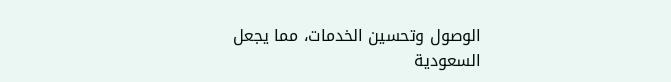الوصول وتحسين الخدمات، مما يجعل السعودية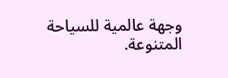وجهة عالمية للسياحة المتنوعة.